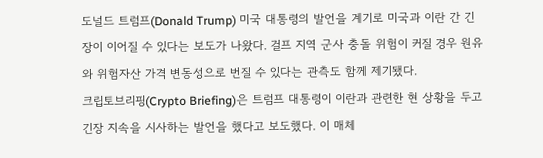도널드 트럼프(Donald Trump) 미국 대통령의 발언을 계기로 미국과 이란 간 긴장이 이어질 수 있다는 보도가 나왔다. 걸프 지역 군사 충돌 위험이 커질 경우 원유와 위험자산 가격 변동성으로 번질 수 있다는 관측도 함께 제기됐다.
크립토브리핑(Crypto Briefing)은 트럼프 대통령이 이란과 관련한 현 상황을 두고 긴장 지속을 시사하는 발언을 했다고 보도했다. 이 매체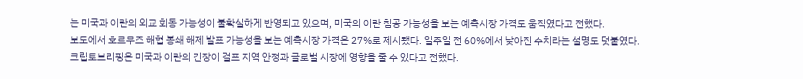는 미국과 이란의 외교 회동 가능성이 불확실하게 반영되고 있으며, 미국의 이란 침공 가능성을 보는 예측시장 가격도 움직였다고 전했다.
보도에서 호르무즈 해협 봉쇄 해제 발표 가능성을 보는 예측시장 가격은 27%로 제시됐다. 일주일 전 60%에서 낮아진 수치라는 설명도 덧붙였다.
크립토브리핑은 미국과 이란의 긴장이 걸프 지역 안정과 글로벌 시장에 영향을 줄 수 있다고 전했다.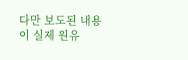다만 보도된 내용이 실제 원유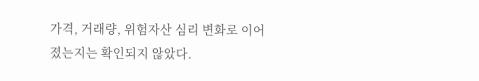가격, 거래량, 위험자산 심리 변화로 이어졌는지는 확인되지 않았다.